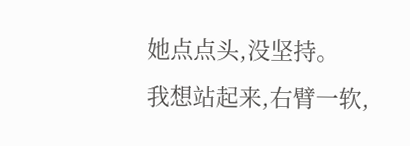她点点头,没坚持。
我想站起来,右臂一软,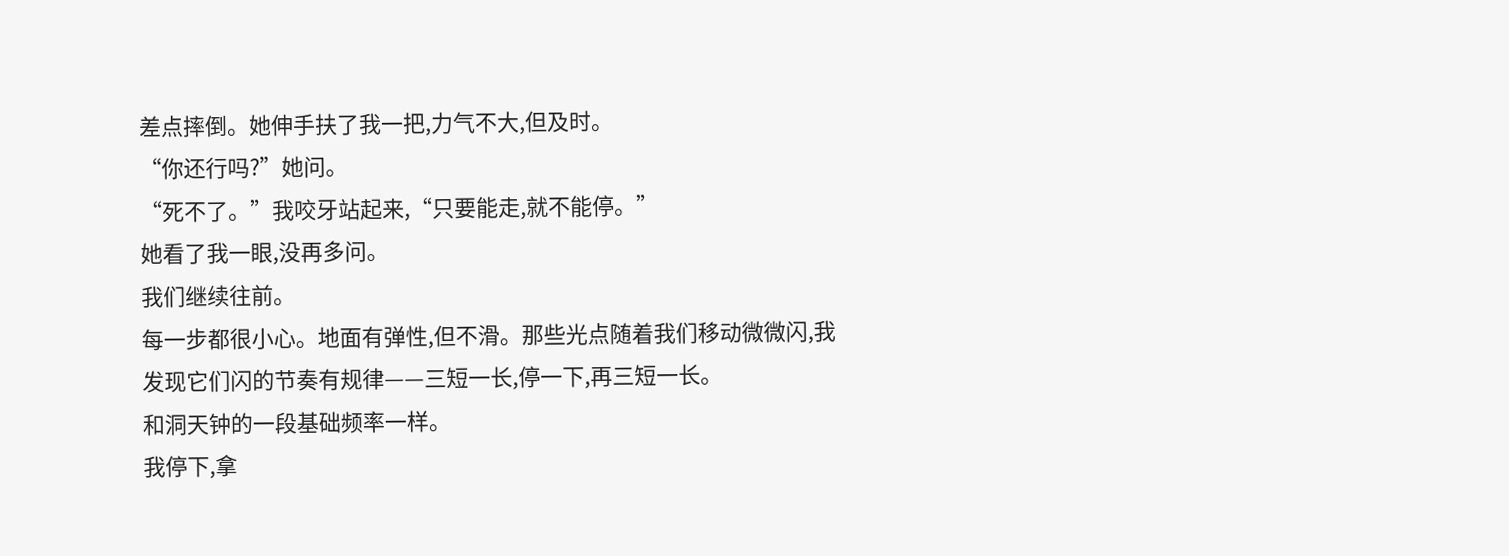差点摔倒。她伸手扶了我一把,力气不大,但及时。
“你还行吗?”她问。
“死不了。”我咬牙站起来,“只要能走,就不能停。”
她看了我一眼,没再多问。
我们继续往前。
每一步都很小心。地面有弹性,但不滑。那些光点随着我们移动微微闪,我发现它们闪的节奏有规律——三短一长,停一下,再三短一长。
和洞天钟的一段基础频率一样。
我停下,拿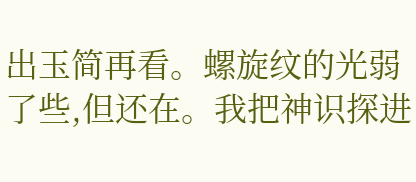出玉简再看。螺旋纹的光弱了些,但还在。我把神识探进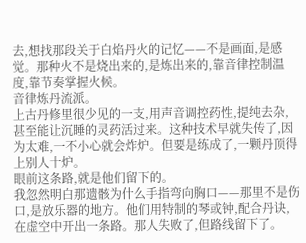去,想找那段关于白焰丹火的记忆——不是画面,是感觉。那种火不是烧出来的,是炼出来的,靠音律控制温度,靠节奏掌握火候。
音律炼丹流派。
上古丹修里很少见的一支,用声音调控药性,提纯去杂,甚至能让沉睡的灵药活过来。这种技术早就失传了,因为太难,一不小心就会炸炉。但要是练成了,一颗丹顶得上别人十炉。
眼前这条路,就是他们留下的。
我忽然明白那遗骸为什么手指弯向胸口——那里不是伤口,是放乐器的地方。他们用特制的琴或钟,配合丹诀,在虚空中开出一条路。那人失败了,但路线留下了。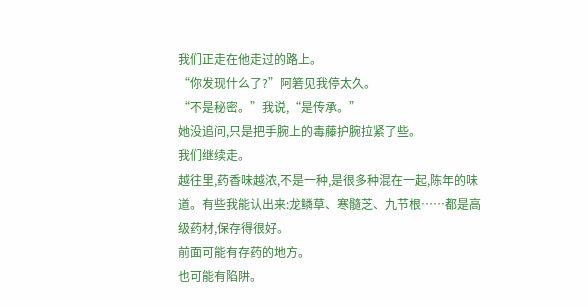我们正走在他走过的路上。
“你发现什么了?”阿箬见我停太久。
“不是秘密。”我说,“是传承。”
她没追问,只是把手腕上的毒藤护腕拉紧了些。
我们继续走。
越往里,药香味越浓,不是一种,是很多种混在一起,陈年的味道。有些我能认出来:龙鳞草、寒髓芝、九节根……都是高级药材,保存得很好。
前面可能有存药的地方。
也可能有陷阱。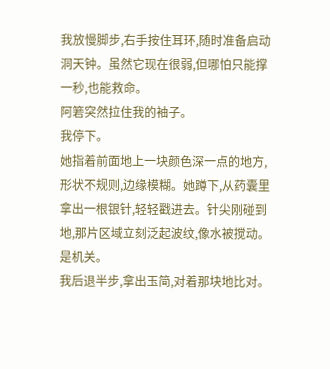我放慢脚步,右手按住耳环,随时准备启动洞天钟。虽然它现在很弱,但哪怕只能撑一秒,也能救命。
阿箬突然拉住我的袖子。
我停下。
她指着前面地上一块颜色深一点的地方,形状不规则,边缘模糊。她蹲下,从药囊里拿出一根银针,轻轻戳进去。针尖刚碰到地,那片区域立刻泛起波纹,像水被搅动。
是机关。
我后退半步,拿出玉简,对着那块地比对。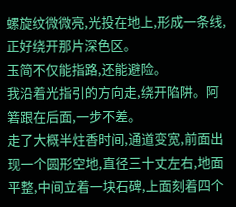螺旋纹微微亮,光投在地上,形成一条线,正好绕开那片深色区。
玉简不仅能指路,还能避险。
我沿着光指引的方向走,绕开陷阱。阿箬跟在后面,一步不差。
走了大概半炷香时间,通道变宽,前面出现一个圆形空地,直径三十丈左右,地面平整,中间立着一块石碑,上面刻着四个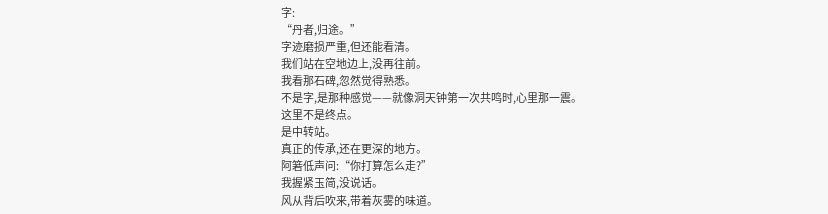字:
“丹者,归途。”
字迹磨损严重,但还能看清。
我们站在空地边上,没再往前。
我看那石碑,忽然觉得熟悉。
不是字,是那种感觉——就像洞天钟第一次共鸣时,心里那一震。
这里不是终点。
是中转站。
真正的传承,还在更深的地方。
阿箬低声问:“你打算怎么走?”
我握紧玉简,没说话。
风从背后吹来,带着灰雾的味道。